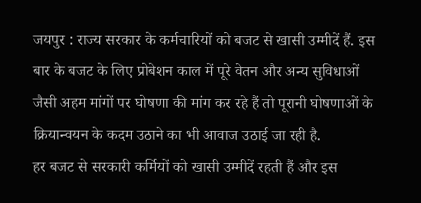जयपुर : राज्य सरकार के कर्मचारियों को बजट से खासी उम्मीदें हैं. इस बार के बजट के लिए प्रोबेशन काल में पूरे वेतन और अन्य सुविधाओं जैसी अहम मांगों पर घोषणा की मांग कर रहे हैं तो पूरानी घोषणाओं के क्रियान्वयन के कदम उठाने का भी आवाज उठाई जा रही है.
हर बजट से सरकारी कर्मियों को खासी उम्मीदें रहती हैं और इस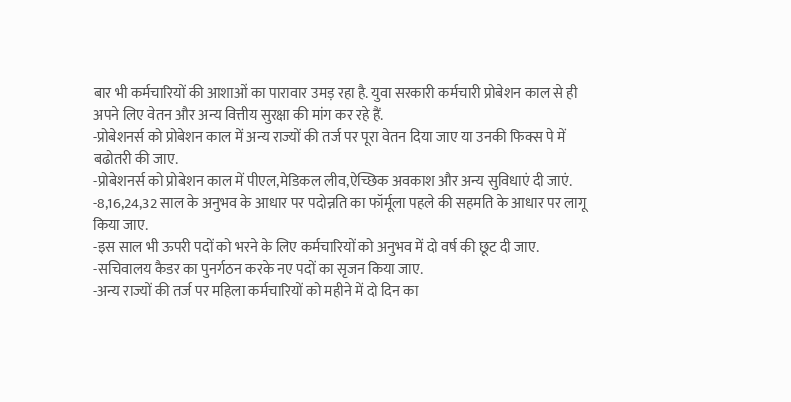बार भी कर्मचारियों की आशाओं का पारावार उमड़ रहा है. युवा सरकारी कर्मचारी प्रोबेशन काल से ही अपने लिए वेतन और अन्य वित्तीय सुरक्षा की मांग कर रहे हैं.
-प्रोबेशनर्स को प्रोबेशन काल में अन्य राज्यों की तर्ज पर पूरा वेतन दिया जाए या उनकी फिक्स पे में बढोतरी की जाए.
-प्रोबेशनर्स को प्रोबेशन काल में पीएल,मेडिकल लीव,ऐच्छिक अवकाश और अन्य सुविधाएं दी जाएं.
-8,16,24,32 साल के अनुभव के आधार पर पदोन्नति का फॉर्मूला पहले की सहमति के आधार पर लागू किया जाए.
-इस साल भी ऊपरी पदों को भरने के लिए कर्मचारियों को अनुभव में दो वर्ष की छूट दी जाए.
-सचिवालय कैडर का पुनर्गठन करके नए पदों का सृजन किया जाए.
-अन्य राज्यों की तर्ज पर महिला कर्मचारियों को महीने में दो दिन का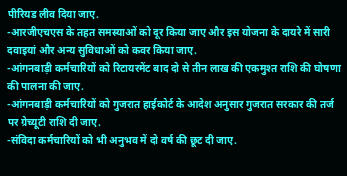पीरियड लीव दिया जाए.
-आरजीएचएस के तहत समस्याओं को दूर किया जाए और इस योजना के दायरे में सारी दवाइयां और अन्य सुविधाओं को कवर किया जाए.
-आंगनबाड़ी कर्मचारियों को रिटायरमेंट बाद दो से तीन लाख की एकमुश्त राशि की घोषणा की पालना की जाए.
-आंगनबाड़ी कर्मचारियों को गुजरात हाईकोर्ट के आदेश अनुसार गुजरात सरकार की तर्ज पर ग्रेच्यूटी राशि दी जाए.
-संविदा कर्मचारियों को भी अनुभव में दो वर्ष की छूट दी जाए.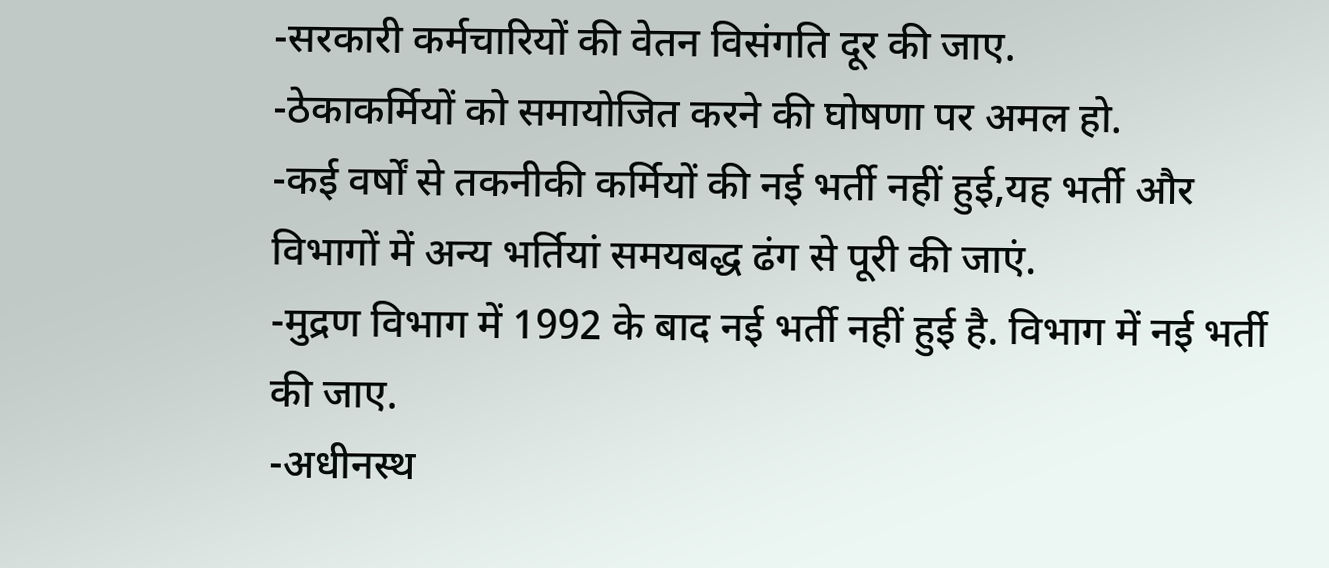-सरकारी कर्मचारियों की वेतन विसंगति दूर की जाए.
-ठेकाकर्मियों को समायोजित करने की घोषणा पर अमल हो.
-कई वर्षों से तकनीकी कर्मियों की नई भर्ती नहीं हुई,यह भर्ती और विभागों में अन्य भर्तियां समयबद्ध ढंग से पूरी की जाएं.
-मुद्रण विभाग में 1992 के बाद नई भर्ती नहीं हुई है. विभाग में नई भर्ती की जाए.
-अधीनस्थ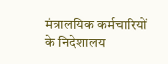मंत्रालयिक कर्मचारियों के निदेशालय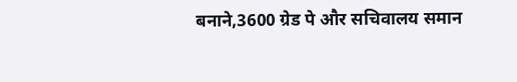बनाने,3600 ग्रेड पे और सचिवालय समान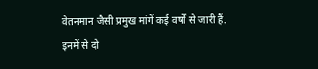वेतनमान जैसी प्रमुख मांगें कई वर्षों से जारी हैं.
इनमें से दो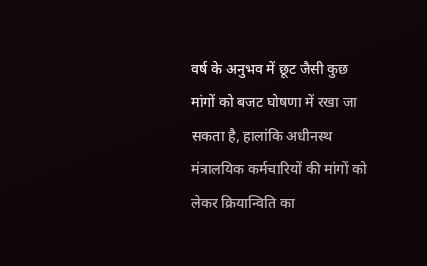वर्ष के अनुभव में छूट जैसी कुछ मांगों को बजट घोषणा में रखा जा सकता है, हालांकि अधीनस्थ मंत्रालयिक कर्मचारियों की मांगों को लेकर क्रियान्विति का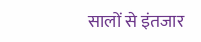सालों से इंतजार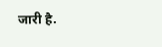जारी है.